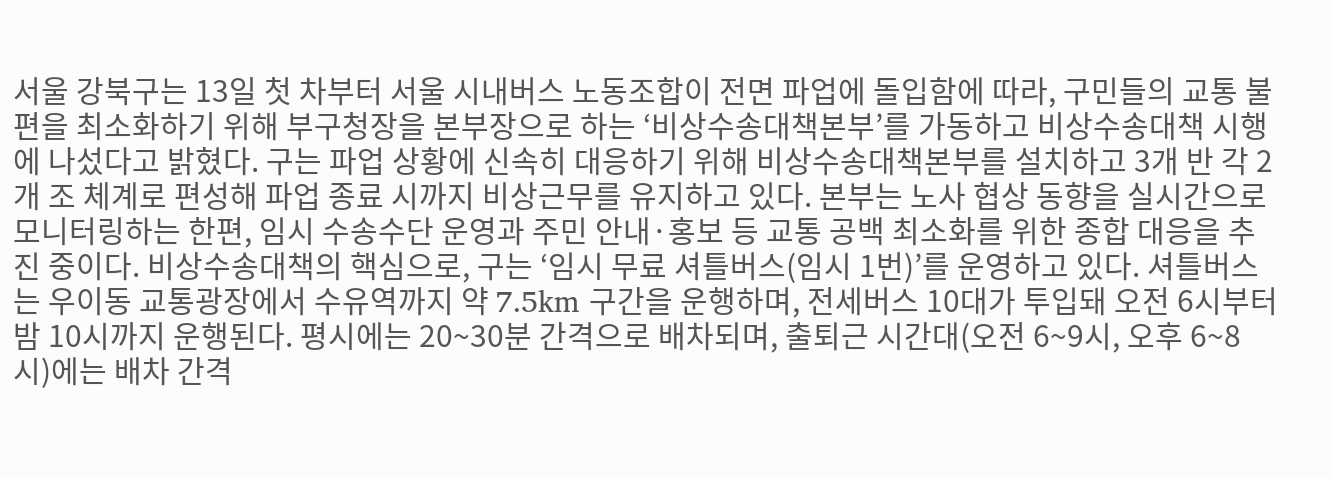서울 강북구는 13일 첫 차부터 서울 시내버스 노동조합이 전면 파업에 돌입함에 따라, 구민들의 교통 불편을 최소화하기 위해 부구청장을 본부장으로 하는 ‘비상수송대책본부’를 가동하고 비상수송대책 시행에 나섰다고 밝혔다. 구는 파업 상황에 신속히 대응하기 위해 비상수송대책본부를 설치하고 3개 반 각 2개 조 체계로 편성해 파업 종료 시까지 비상근무를 유지하고 있다. 본부는 노사 협상 동향을 실시간으로 모니터링하는 한편, 임시 수송수단 운영과 주민 안내·홍보 등 교통 공백 최소화를 위한 종합 대응을 추진 중이다. 비상수송대책의 핵심으로, 구는 ‘임시 무료 셔틀버스(임시 1번)’를 운영하고 있다. 셔틀버스는 우이동 교통광장에서 수유역까지 약 7.5km 구간을 운행하며, 전세버스 10대가 투입돼 오전 6시부터 밤 10시까지 운행된다. 평시에는 20~30분 간격으로 배차되며, 출퇴근 시간대(오전 6~9시, 오후 6~8시)에는 배차 간격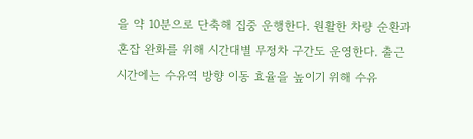을 약 10분으로 단축해 집중 운행한다. 원활한 차량 순환과 혼잡 완화를 위해 시간대별 무정차 구간도 운영한다. 출근 시간에는 수유역 방향 이동 효율을 높이기 위해 수유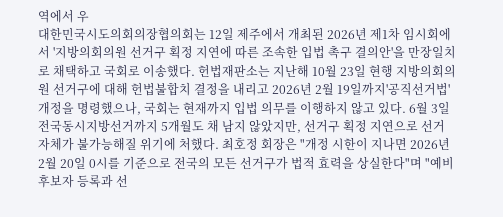역에서 우
대한민국시도의회의장협의회는 12일 제주에서 개최된 2026년 제1차 임시회에서 '지방의회의원 선거구 획정 지연에 따른 조속한 입법 촉구 결의안'을 만장일치로 채택하고 국회로 이송했다. 헌법재판소는 지난해 10월 23일 현행 지방의회의원 선거구에 대해 헌법불합치 결정을 내리고 2026년 2월 19일까지'공직선거법'개정을 명령했으나, 국회는 현재까지 입법 의무를 이행하지 않고 있다. 6월 3일 전국동시지방선거까지 5개월도 채 남지 않았지만, 선거구 획정 지연으로 선거 자체가 불가능해질 위기에 처했다. 최호정 회장은 "개정 시한이 지나면 2026년 2월 20일 0시를 기준으로 전국의 모든 선거구가 법적 효력을 상실한다"며 "예비후보자 등록과 선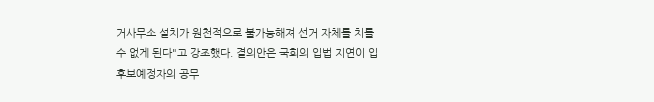거사무소 설치가 원천적으로 불가능해져 선거 자체를 치를 수 없게 된다"고 강조했다. 결의안은 국회의 입법 지연이 입후보예정자의 공무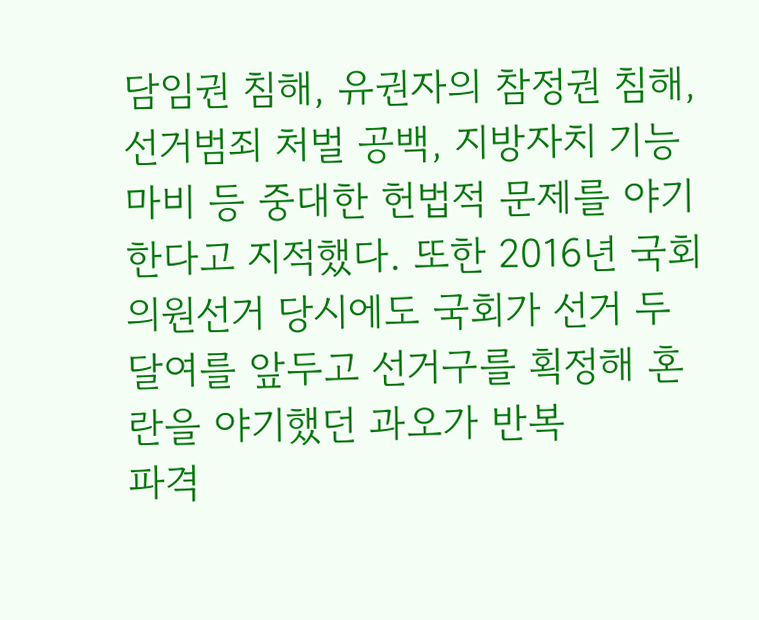담임권 침해, 유권자의 참정권 침해, 선거범죄 처벌 공백, 지방자치 기능 마비 등 중대한 헌법적 문제를 야기한다고 지적했다. 또한 2016년 국회의원선거 당시에도 국회가 선거 두 달여를 앞두고 선거구를 획정해 혼란을 야기했던 과오가 반복
파격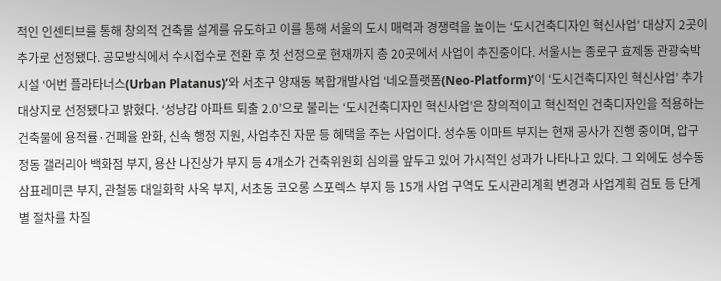적인 인센티브를 통해 창의적 건축물 설계를 유도하고 이를 통해 서울의 도시 매력과 경쟁력을 높이는 ‘도시건축디자인 혁신사업’ 대상지 2곳이 추가로 선정됐다. 공모방식에서 수시접수로 전환 후 첫 선정으로 현재까지 총 20곳에서 사업이 추진중이다. 서울시는 종로구 효제동 관광숙박시설 ‘어번 플라타너스(Urban Platanus)’와 서초구 양재동 복합개발사업 ‘네오플랫폼(Neo-Platform)’이 ‘도시건축디자인 혁신사업’ 추가 대상지로 선정됐다고 밝혔다. ‘성냥갑 아파트 퇴출 2.0’으로 불리는 ‘도시건축디자인 혁신사업’은 창의적이고 혁신적인 건축디자인을 적용하는 건축물에 용적률·건폐율 완화, 신속 행정 지원, 사업추진 자문 등 혜택을 주는 사업이다. 성수동 이마트 부지는 현재 공사가 진행 중이며, 압구정동 갤러리아 백화점 부지, 용산 나진상가 부지 등 4개소가 건축위원회 심의를 앞두고 있어 가시적인 성과가 나타나고 있다. 그 외에도 성수동 삼표레미콘 부지, 관철동 대일화학 사옥 부지, 서초동 코오롱 스포렉스 부지 등 15개 사업 구역도 도시관리계획 변경과 사업계획 검토 등 단계별 절차를 차질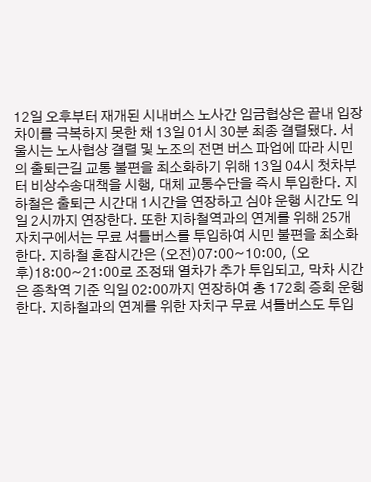12일 오후부터 재개된 시내버스 노사간 임금협상은 끝내 입장 차이를 극복하지 못한 채 13일 01시 30분 최종 결렬됐다. 서울시는 노사협상 결렬 및 노조의 전면 버스 파업에 따라 시민의 출퇴근길 교통 불편을 최소화하기 위해 13일 04시 첫차부터 비상수송대책을 시행, 대체 교통수단을 즉시 투입한다. 지하철은 출퇴근 시간대 1시간을 연장하고 심야 운행 시간도 익일 2시까지 연장한다. 또한 지하철역과의 연계를 위해 25개 자치구에서는 무료 셔틀버스를 투입하여 시민 불편을 최소화한다. 지하철 혼잡시간은 (오전)07:00~10:00, (오후)18:00~21:00로 조정돼 열차가 추가 투입되고, 막차 시간은 종착역 기준 익일 02:00까지 연장하여 총 172회 증회 운행한다. 지하철과의 연계를 위한 자치구 무료 셔틀버스도 투입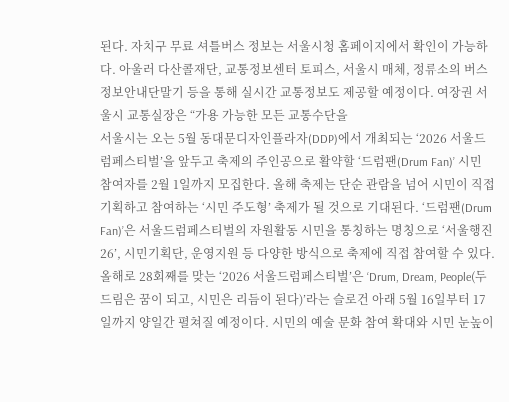된다. 자치구 무료 셔틀버스 정보는 서울시청 홈페이지에서 확인이 가능하다. 아울러 다산콜재단, 교통정보센터 토피스, 서울시 매체, 정류소의 버스정보안내단말기 등을 통해 실시간 교통정보도 제공할 예정이다. 여장권 서울시 교통실장은 “가용 가능한 모든 교통수단을
서울시는 오는 5월 동대문디자인플라자(DDP)에서 개최되는 ‘2026 서울드럼페스티벌’을 앞두고 축제의 주인공으로 활약할 ‘드럼팬(Drum Fan)’ 시민 참여자를 2월 1일까지 모집한다. 올해 축제는 단순 관람을 넘어 시민이 직접 기획하고 참여하는 ‘시민 주도형’ 축제가 될 것으로 기대된다. ‘드럼팬(Drum Fan)’은 서울드럼페스티벌의 자원활동 시민을 통칭하는 명칭으로 ‘서울행진26’, 시민기획단, 운영지원 등 다양한 방식으로 축제에 직접 참여할 수 있다. 올해로 28회째를 맞는 ‘2026 서울드럼페스티벌’은 ‘Drum, Dream, People(두드림은 꿈이 되고, 시민은 리듬이 된다)’라는 슬로건 아래 5월 16일부터 17일까지 양일간 펼쳐질 예정이다. 시민의 예술 문화 참여 확대와 시민 눈높이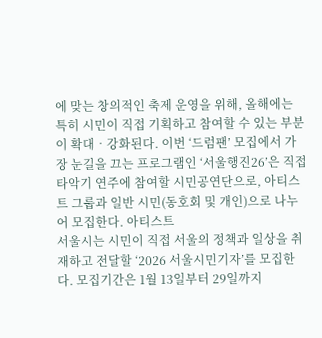에 맞는 창의적인 축제 운영을 위해, 올해에는 특히 시민이 직접 기획하고 참여할 수 있는 부분이 확대‧강화된다. 이번 ‘드럼팬’ 모집에서 가장 눈길을 끄는 프로그램인 ‘서울행진26’은 직접 타악기 연주에 참여할 시민공연단으로, 아티스트 그룹과 일반 시민(동호회 및 개인)으로 나누어 모집한다. 아티스트
서울시는 시민이 직접 서울의 정책과 일상을 취재하고 전달할 ‘2026 서울시민기자’를 모집한다. 모집기간은 1월 13일부터 29일까지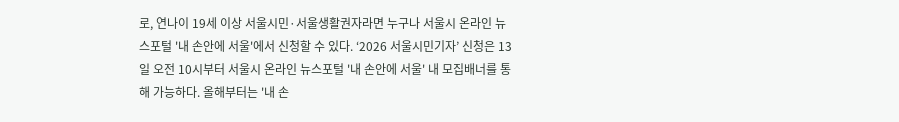로, 연나이 19세 이상 서울시민·서울생활권자라면 누구나 서울시 온라인 뉴스포털 '내 손안에 서울'에서 신청할 수 있다. ‘2026 서울시민기자’ 신청은 13일 오전 10시부터 서울시 온라인 뉴스포털 '내 손안에 서울' 내 모집배너를 통해 가능하다. 올해부터는 '내 손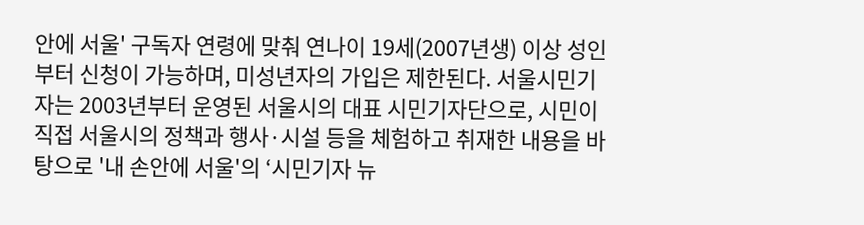안에 서울' 구독자 연령에 맞춰 연나이 19세(2007년생) 이상 성인부터 신청이 가능하며, 미성년자의 가입은 제한된다. 서울시민기자는 2003년부터 운영된 서울시의 대표 시민기자단으로, 시민이 직접 서울시의 정책과 행사·시설 등을 체험하고 취재한 내용을 바탕으로 '내 손안에 서울'의 ‘시민기자 뉴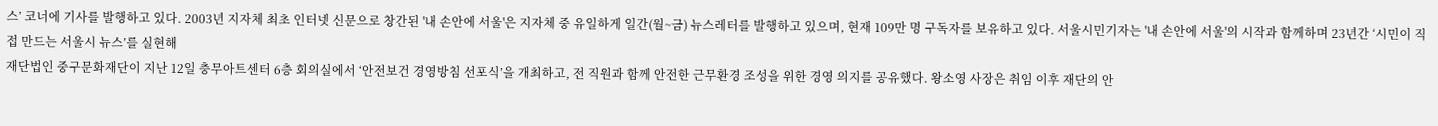스’ 코너에 기사를 발행하고 있다. 2003년 지자체 최초 인터넷 신문으로 창간된 '내 손안에 서울'은 지자체 중 유일하게 일간(월~금) 뉴스레터를 발행하고 있으며, 현재 109만 명 구독자를 보유하고 있다. 서울시민기자는 '내 손안에 서울'의 시작과 함께하며 23년간 ‘시민이 직접 만드는 서울시 뉴스’를 실현해
재단법인 중구문화재단이 지난 12일 충무아트센터 6층 회의실에서 ‘안전보건 경영방침 선포식’을 개최하고, 전 직원과 함께 안전한 근무환경 조성을 위한 경영 의지를 공유했다. 왕소영 사장은 취임 이후 재단의 안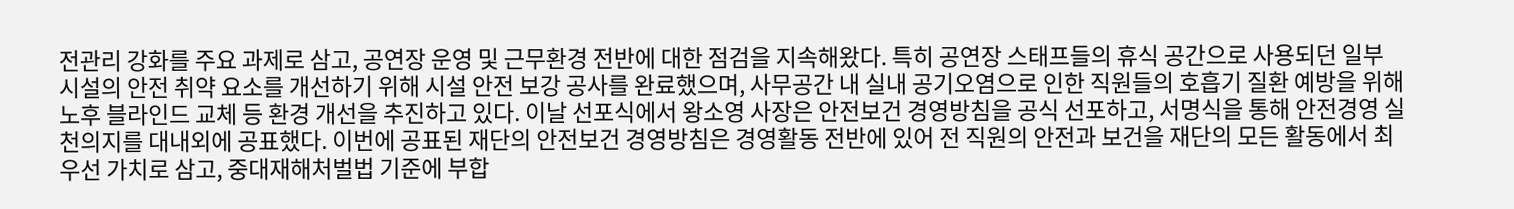전관리 강화를 주요 과제로 삼고, 공연장 운영 및 근무환경 전반에 대한 점검을 지속해왔다. 특히 공연장 스태프들의 휴식 공간으로 사용되던 일부 시설의 안전 취약 요소를 개선하기 위해 시설 안전 보강 공사를 완료했으며, 사무공간 내 실내 공기오염으로 인한 직원들의 호흡기 질환 예방을 위해 노후 블라인드 교체 등 환경 개선을 추진하고 있다. 이날 선포식에서 왕소영 사장은 안전보건 경영방침을 공식 선포하고, 서명식을 통해 안전경영 실천의지를 대내외에 공표했다. 이번에 공표된 재단의 안전보건 경영방침은 경영활동 전반에 있어 전 직원의 안전과 보건을 재단의 모든 활동에서 최우선 가치로 삼고, 중대재해처벌법 기준에 부합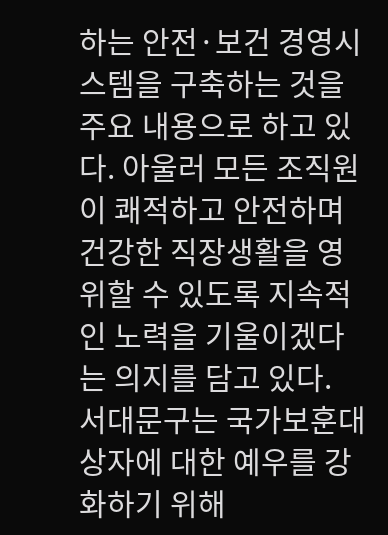하는 안전·보건 경영시스템을 구축하는 것을 주요 내용으로 하고 있다. 아울러 모든 조직원이 쾌적하고 안전하며 건강한 직장생활을 영위할 수 있도록 지속적인 노력을 기울이겠다는 의지를 담고 있다.
서대문구는 국가보훈대상자에 대한 예우를 강화하기 위해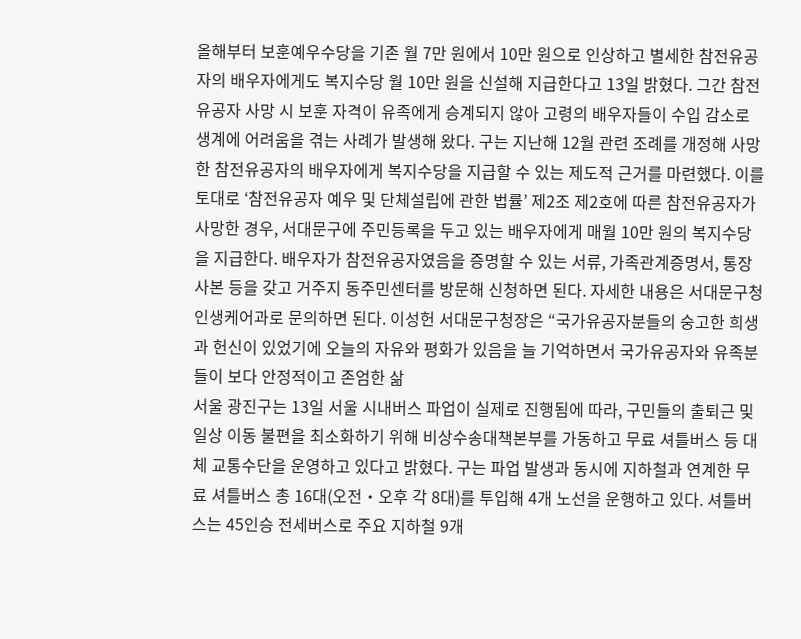올해부터 보훈예우수당을 기존 월 7만 원에서 10만 원으로 인상하고 별세한 참전유공자의 배우자에게도 복지수당 월 10만 원을 신설해 지급한다고 13일 밝혔다. 그간 참전유공자 사망 시 보훈 자격이 유족에게 승계되지 않아 고령의 배우자들이 수입 감소로 생계에 어려움을 겪는 사례가 발생해 왔다. 구는 지난해 12월 관련 조례를 개정해 사망한 참전유공자의 배우자에게 복지수당을 지급할 수 있는 제도적 근거를 마련했다. 이를 토대로 ‘참전유공자 예우 및 단체설립에 관한 법률’ 제2조 제2호에 따른 참전유공자가 사망한 경우, 서대문구에 주민등록을 두고 있는 배우자에게 매월 10만 원의 복지수당을 지급한다. 배우자가 참전유공자였음을 증명할 수 있는 서류, 가족관계증명서, 통장 사본 등을 갖고 거주지 동주민센터를 방문해 신청하면 된다. 자세한 내용은 서대문구청 인생케어과로 문의하면 된다. 이성헌 서대문구청장은 “국가유공자분들의 숭고한 희생과 헌신이 있었기에 오늘의 자유와 평화가 있음을 늘 기억하면서 국가유공자와 유족분들이 보다 안정적이고 존엄한 삶
서울 광진구는 13일 서울 시내버스 파업이 실제로 진행됨에 따라, 구민들의 출퇴근 및 일상 이동 불편을 최소화하기 위해 비상수송대책본부를 가동하고 무료 셔틀버스 등 대체 교통수단을 운영하고 있다고 밝혔다. 구는 파업 발생과 동시에 지하철과 연계한 무료 셔틀버스 총 16대(오전‧오후 각 8대)를 투입해 4개 노선을 운행하고 있다. 셔틀버스는 45인승 전세버스로 주요 지하철 9개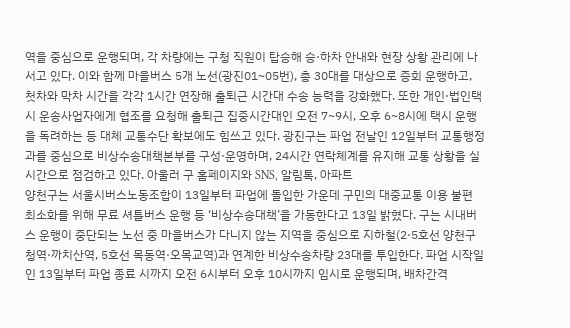역을 중심으로 운행되며, 각 차량에는 구청 직원이 탑승해 승·하차 안내와 현장 상황 관리에 나서고 있다. 이와 함께 마을버스 5개 노선(광진01~05번), 총 30대를 대상으로 증회 운행하고, 첫차와 막차 시간을 각각 1시간 연장해 출퇴근 시간대 수송 능력을 강화했다. 또한 개인·법인택시 운송사업자에게 협조를 요청해 출퇴근 집중시간대인 오전 7~9시, 오후 6~8시에 택시 운행을 독려하는 등 대체 교통수단 확보에도 힘쓰고 있다. 광진구는 파업 전날인 12일부터 교통행정과를 중심으로 비상수송대책본부를 구성·운영하며, 24시간 연락체계를 유지해 교통 상황을 실시간으로 점검하고 있다. 아울러 구 홈페이지와 SNS, 알림톡, 아파트
양천구는 서울시버스노동조합이 13일부터 파업에 돌입한 가운데 구민의 대중교통 이용 불편 최소화를 위해 무료 셔틀버스 운행 등 ‘비상수송대책’을 가동한다고 13일 밝혔다. 구는 시내버스 운행이 중단되는 노선 중 마을버스가 다니지 않는 지역을 중심으로 지하철(2·5호선 양천구청역·까치산역, 5호선 목동역·오목교역)과 연계한 비상수송차량 23대를 투입한다. 파업 시작일인 13일부터 파업 종료 시까지 오전 6시부터 오후 10시까지 임시로 운행되며, 배차간격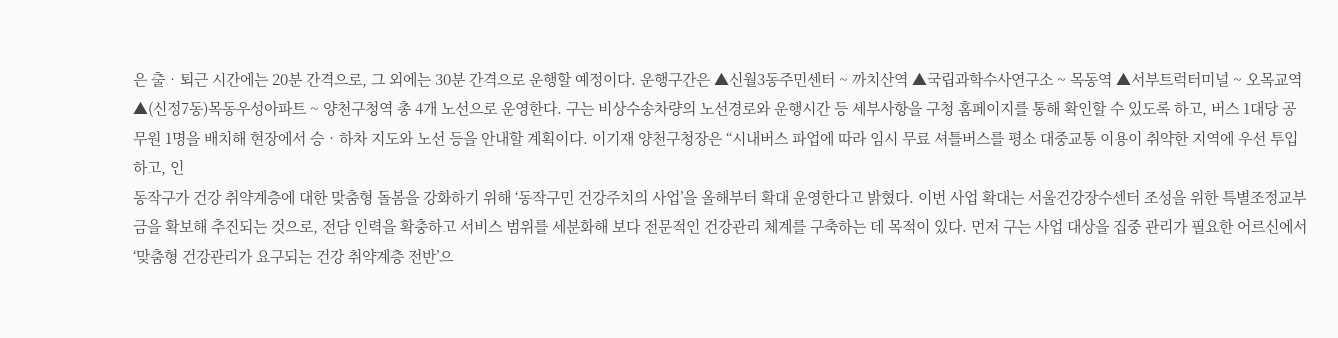은 출‧퇴근 시간에는 20분 간격으로, 그 외에는 30분 간격으로 운행할 예정이다. 운행구간은 ▲신월3동주민센터 ~ 까치산역 ▲국립과학수사연구소 ~ 목동역 ▲서부트럭터미널 ~ 오목교역 ▲(신정7동)목동우성아파트 ~ 양천구청역 총 4개 노선으로 운영한다. 구는 비상수송차량의 노선경로와 운행시간 등 세부사항을 구청 홈페이지를 통해 확인할 수 있도록 하고, 버스 1대당 공무원 1명을 배치해 현장에서 승‧하차 지도와 노선 등을 안내할 계획이다. 이기재 양천구청장은 “시내버스 파업에 따라 임시 무료 셔틀버스를 평소 대중교통 이용이 취약한 지역에 우선 투입하고, 인
동작구가 건강 취약계층에 대한 맞춤형 돌봄을 강화하기 위해 ‘동작구민 건강주치의 사업’을 올해부터 확대 운영한다고 밝혔다. 이번 사업 확대는 서울건강장수센터 조성을 위한 특별조정교부금을 확보해 추진되는 것으로, 전담 인력을 확충하고 서비스 범위를 세분화해 보다 전문적인 건강관리 체계를 구축하는 데 목적이 있다. 먼저 구는 사업 대상을 집중 관리가 필요한 어르신에서 ‘맞춤형 건강관리가 요구되는 건강 취약계층 전반’으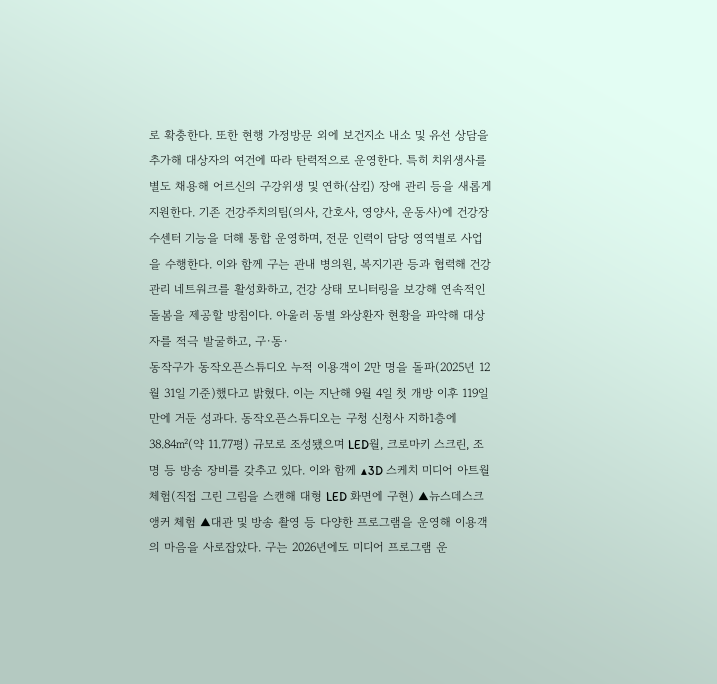로 확충한다. 또한 현행 가정방문 외에 보건지소 내소 및 유선 상담을 추가해 대상자의 여건에 따라 탄력적으로 운영한다. 특히 치위생사를 별도 채용해 어르신의 구강위생 및 연하(삼킴) 장애 관리 등을 새롭게 지원한다. 기존 건강주치의팀(의사, 간호사, 영양사, 운동사)에 건강장수센터 기능을 더해 통합 운영하며, 전문 인력이 담당 영역별로 사업을 수행한다. 이와 함께 구는 관내 병의원, 복지기관 등과 협력해 건강관리 네트워크를 활성화하고, 건강 상태 모니터링을 보강해 연속적인 돌봄을 제공할 방침이다. 아울러 동별 와상환자 현황을 파악해 대상자를 적극 발굴하고, 구·동·
동작구가 동작오픈스튜디오 누적 이용객이 2만 명을 돌파(2025년 12월 31일 기준)했다고 밝혔다. 이는 지난해 9월 4일 첫 개방 이후 119일 만에 거둔 성과다. 동작오픈스튜디오는 구청 신청사 지하1층에 38.84㎡(약 11.77평) 규모로 조성됐으며 LED월, 크로마키 스크린, 조명 등 방송 장비를 갖추고 있다. 이와 함께 ▲3D 스케치 미디어 아트월 체험(직접 그린 그림을 스캔해 대형 LED 화면에 구현) ▲뉴스데스크 앵커 체험 ▲대관 및 방송 촬영 등 다양한 프로그램을 운영해 이용객의 마음을 사로잡았다. 구는 2026년에도 미디어 프로그램 운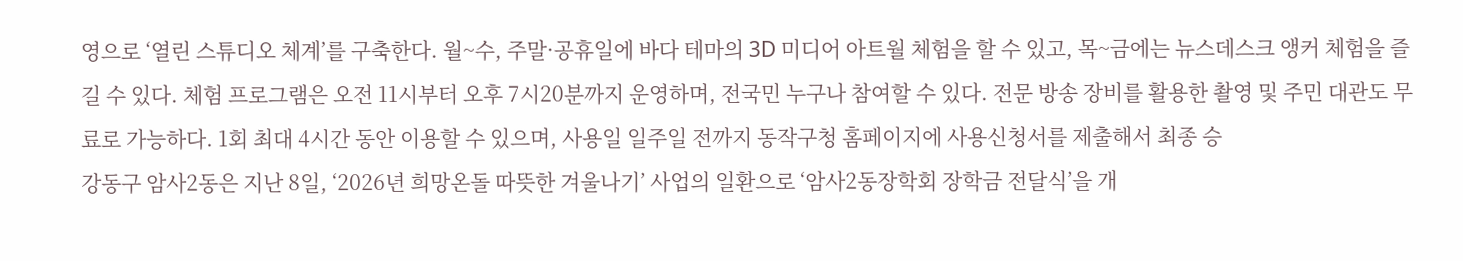영으로 ‘열린 스튜디오 체계’를 구축한다. 월~수, 주말·공휴일에 바다 테마의 3D 미디어 아트월 체험을 할 수 있고, 목~금에는 뉴스데스크 앵커 체험을 즐길 수 있다. 체험 프로그램은 오전 11시부터 오후 7시20분까지 운영하며, 전국민 누구나 참여할 수 있다. 전문 방송 장비를 활용한 촬영 및 주민 대관도 무료로 가능하다. 1회 최대 4시간 동안 이용할 수 있으며, 사용일 일주일 전까지 동작구청 홈페이지에 사용신청서를 제출해서 최종 승
강동구 암사2동은 지난 8일, ‘2026년 희망온돌 따뜻한 겨울나기’ 사업의 일환으로 ‘암사2동장학회 장학금 전달식’을 개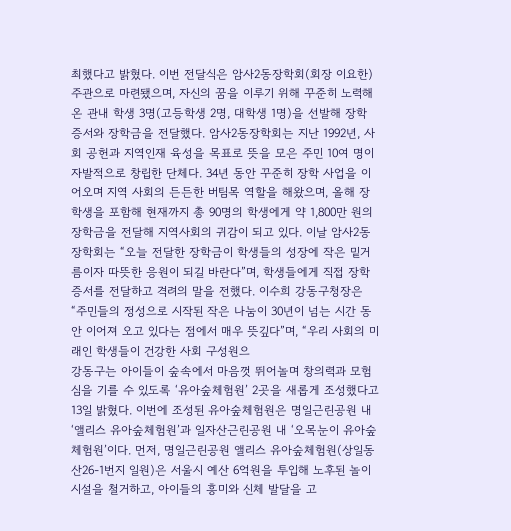최했다고 밝혔다. 이번 전달식은 암사2동장학회(회장 이요한) 주관으로 마련됐으며, 자신의 꿈을 이루기 위해 꾸준히 노력해 온 관내 학생 3명(고등학생 2명, 대학생 1명)을 선발해 장학 증서와 장학금을 전달했다. 암사2동장학회는 지난 1992년, 사회 공헌과 지역인재 육성을 목표로 뜻을 모은 주민 10여 명이 자발적으로 창립한 단체다. 34년 동안 꾸준히 장학 사업을 이어오며 지역 사회의 든든한 버팀목 역할을 해왔으며, 올해 장학생을 포함해 현재까지 총 90명의 학생에게 약 1,800만 원의 장학금을 전달해 지역사회의 귀감이 되고 있다. 이날 암사2동장학회는 “오늘 전달한 장학금이 학생들의 성장에 작은 밑거름이자 따뜻한 응원이 되길 바란다”며, 학생들에게 직접 장학 증서를 전달하고 격려의 말을 전했다. 이수희 강동구청장은 “주민들의 정성으로 시작된 작은 나눔이 30년이 넘는 시간 동안 이어져 오고 있다는 점에서 매우 뜻깊다”며, “우리 사회의 미래인 학생들이 건강한 사회 구성원으
강동구는 아이들이 숲속에서 마음껏 뛰어놀며 창의력과 모험심을 기를 수 있도록 ‘유아숲체험원’ 2곳을 새롭게 조성했다고 13일 밝혔다. 이번에 조성된 유아숲체험원은 명일근린공원 내 ‘앨리스 유아숲체험원’과 일자산근린공원 내 ‘오목눈이 유아숲체험원’이다. 먼저, 명일근린공원 앨리스 유아숲체험원(상일동 산26-1번지 일원)은 서울시 예산 6억원을 투입해 노후된 놀이시설을 철거하고, 아이들의 흥미와 신체 발달을 고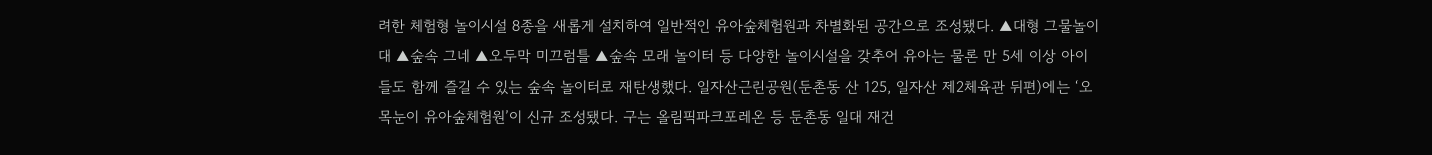려한 체험형 놀이시설 8종을 새롭게 설치하여 일반적인 유아숲체험원과 차별화된 공간으로 조성됐다. ▲대형 그물놀이대 ▲숲속 그네 ▲오두막 미끄럼틀 ▲숲속 모래 놀이터 등 다양한 놀이시설을 갖추어 유아는 물론 만 5세 이상 아이들도 함께 즐길 수 있는 숲속 놀이터로 재탄생했다. 일자산근린공원(둔촌동 산 125, 일자산 제2체육관 뒤편)에는 ‘오목눈이 유아숲체험원’이 신규 조성됐다. 구는 올림픽파크포레온 등 둔촌동 일대 재건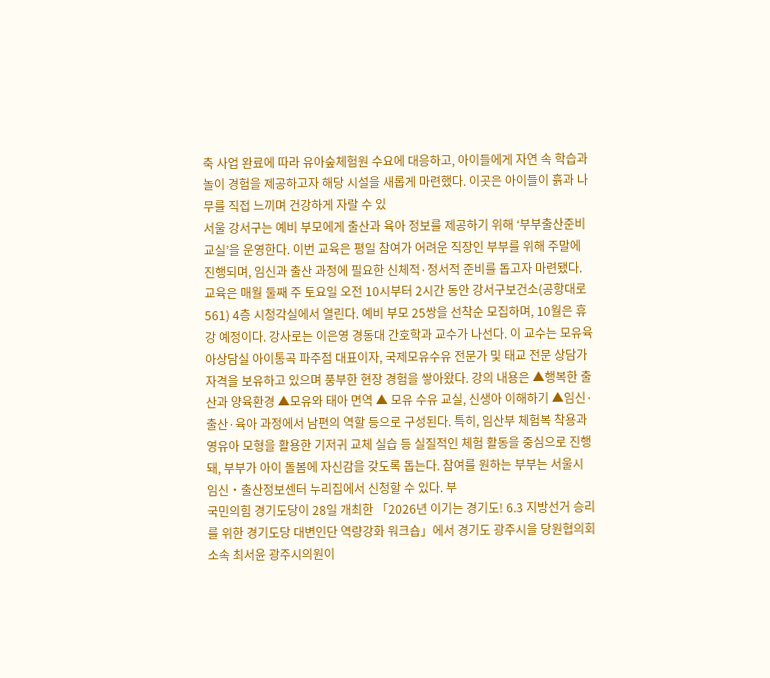축 사업 완료에 따라 유아숲체험원 수요에 대응하고, 아이들에게 자연 속 학습과 놀이 경험을 제공하고자 해당 시설을 새롭게 마련했다. 이곳은 아이들이 흙과 나무를 직접 느끼며 건강하게 자랄 수 있
서울 강서구는 예비 부모에게 출산과 육아 정보를 제공하기 위해 ‘부부출산준비교실’을 운영한다. 이번 교육은 평일 참여가 어려운 직장인 부부를 위해 주말에 진행되며, 임신과 출산 과정에 필요한 신체적·정서적 준비를 돕고자 마련됐다. 교육은 매월 둘째 주 토요일 오전 10시부터 2시간 동안 강서구보건소(공항대로 561) 4층 시청각실에서 열린다. 예비 부모 25쌍을 선착순 모집하며, 10월은 휴강 예정이다. 강사로는 이은영 경동대 간호학과 교수가 나선다. 이 교수는 모유육아상담실 아이통곡 파주점 대표이자, 국제모유수유 전문가 및 태교 전문 상담가 자격을 보유하고 있으며 풍부한 현장 경험을 쌓아왔다. 강의 내용은 ▲행복한 출산과 양육환경 ▲모유와 태아 면역 ▲ 모유 수유 교실, 신생아 이해하기 ▲임신·출산·육아 과정에서 남편의 역할 등으로 구성된다. 특히, 임산부 체험복 착용과 영유아 모형을 활용한 기저귀 교체 실습 등 실질적인 체험 활동을 중심으로 진행돼, 부부가 아이 돌봄에 자신감을 갖도록 돕는다. 참여를 원하는 부부는 서울시 임신‧출산정보센터 누리집에서 신청할 수 있다. 부
국민의힘 경기도당이 28일 개최한 「2026년 이기는 경기도! 6.3 지방선거 승리를 위한 경기도당 대변인단 역량강화 워크숍」에서 경기도 광주시을 당원협의회 소속 최서윤 광주시의원이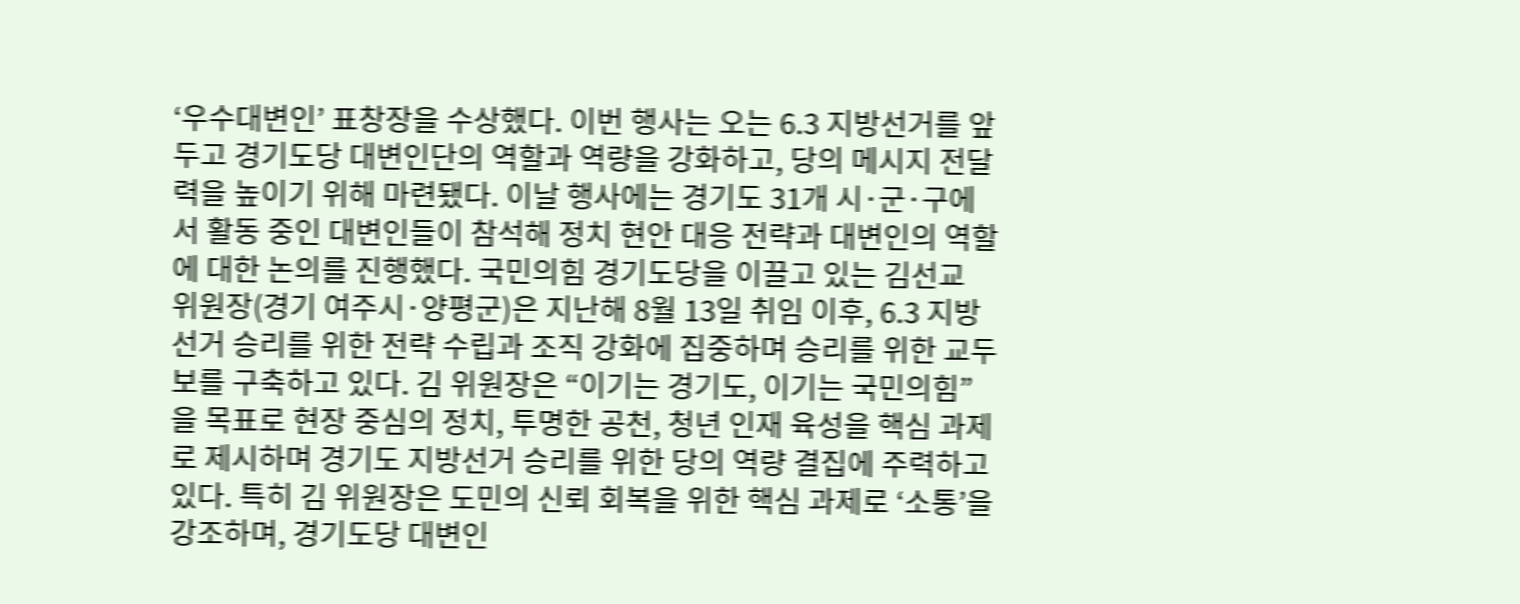‘우수대변인’ 표창장을 수상했다. 이번 행사는 오는 6.3 지방선거를 앞두고 경기도당 대변인단의 역할과 역량을 강화하고, 당의 메시지 전달력을 높이기 위해 마련됐다. 이날 행사에는 경기도 31개 시·군·구에서 활동 중인 대변인들이 참석해 정치 현안 대응 전략과 대변인의 역할에 대한 논의를 진행했다. 국민의힘 경기도당을 이끌고 있는 김선교 위원장(경기 여주시·양평군)은 지난해 8월 13일 취임 이후, 6.3 지방선거 승리를 위한 전략 수립과 조직 강화에 집중하며 승리를 위한 교두보를 구축하고 있다. 김 위원장은 “이기는 경기도, 이기는 국민의힘”을 목표로 현장 중심의 정치, 투명한 공천, 청년 인재 육성을 핵심 과제로 제시하며 경기도 지방선거 승리를 위한 당의 역량 결집에 주력하고 있다. 특히 김 위원장은 도민의 신뢰 회복을 위한 핵심 과제로 ‘소통’을 강조하며, 경기도당 대변인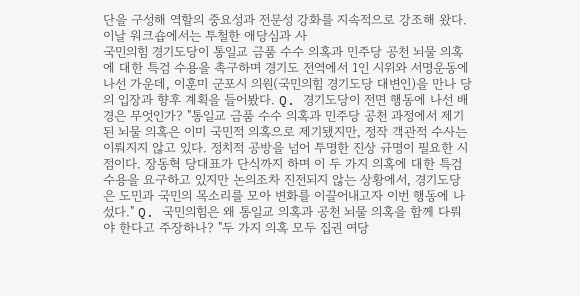단을 구성해 역할의 중요성과 전문성 강화를 지속적으로 강조해 왔다. 이날 워크숍에서는 투철한 애당심과 사
국민의힘 경기도당이 통일교 금품 수수 의혹과 민주당 공천 뇌물 의혹에 대한 특검 수용을 촉구하며 경기도 전역에서 1인 시위와 서명운동에 나선 가운데, 이훈미 군포시 의원(국민의힘 경기도당 대변인)을 만나 당의 입장과 향후 계획을 들어봤다. Q. 경기도당이 전면 행동에 나선 배경은 무엇인가? "통일교 금품 수수 의혹과 민주당 공천 과정에서 제기된 뇌물 의혹은 이미 국민적 의혹으로 제기됐지만, 정작 객관적 수사는 이뤄지지 않고 있다. 정치적 공방을 넘어 투명한 진상 규명이 필요한 시점이다. 장동혁 당대표가 단식까지 하며 이 두 가지 의혹에 대한 특검 수용을 요구하고 있지만 논의조차 진전되지 않는 상황에서, 경기도당은 도민과 국민의 목소리를 모아 변화를 이끌어내고자 이번 행동에 나섰다." Q. 국민의힘은 왜 통일교 의혹과 공천 뇌물 의혹을 함께 다뤄야 한다고 주장하나? "두 가지 의혹 모두 집권 여당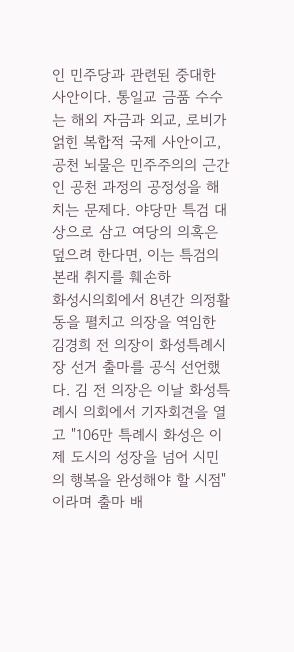인 민주당과 관련된 중대한 사안이다. 통일교 금품 수수는 해외 자금과 외교, 로비가 얽힌 복합적 국제 사안이고, 공천 뇌물은 민주주의의 근간인 공천 과정의 공정성을 해치는 문제다. 야당만 특검 대상으로 삼고 여당의 의혹은 덮으려 한다면, 이는 특검의 본래 취지를 훼손하
화성시의회에서 8년간 의정활동을 펼치고 의장을 역임한 김경희 전 의장이 화성특례시장 선거 출마를 공식 선언했다. 김 전 의장은 이날 화성특례시 의회에서 기자회견을 열고 "106만 특례시 화성은 이제 도시의 성장을 넘어 시민의 행복을 완성해야 할 시점"이라며 출마 배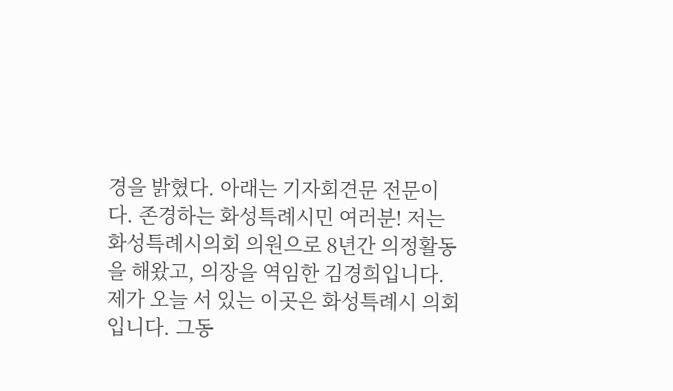경을 밝혔다. 아래는 기자회견문 전문이다. 존경하는 화성특례시민 여러분! 저는 화성특례시의회 의원으로 8년간 의정활동을 해왔고, 의장을 역임한 김경희입니다. 제가 오늘 서 있는 이곳은 화성특례시 의회입니다. 그동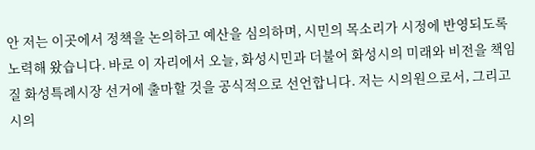안 저는 이곳에서 정책을 논의하고 예산을 심의하며, 시민의 목소리가 시정에 반영되도록 노력해 왔습니다. 바로 이 자리에서 오늘, 화성시민과 더불어 화성시의 미래와 비전을 책임질 화성특례시장 선거에 출마할 것을 공식적으로 선언합니다. 저는 시의원으로서, 그리고 시의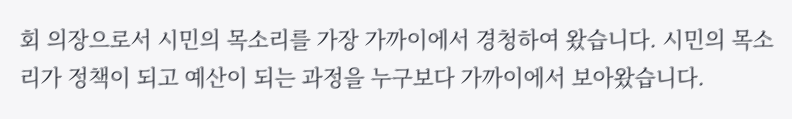회 의장으로서 시민의 목소리를 가장 가까이에서 경청하여 왔습니다. 시민의 목소리가 정책이 되고 예산이 되는 과정을 누구보다 가까이에서 보아왔습니다.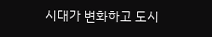시대가 변화하고 도시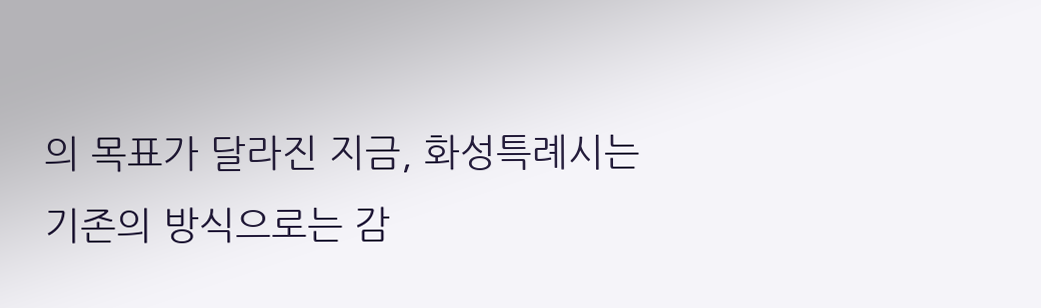의 목표가 달라진 지금, 화성특례시는 기존의 방식으로는 감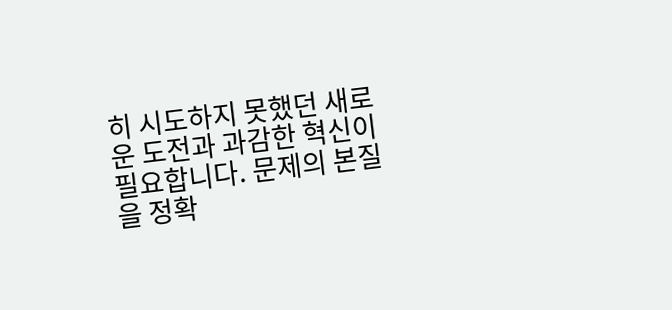히 시도하지 못했던 새로운 도전과 과감한 혁신이 필요합니다. 문제의 본질을 정확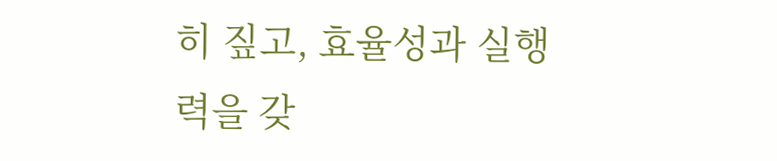히 짚고, 효율성과 실행력을 갖